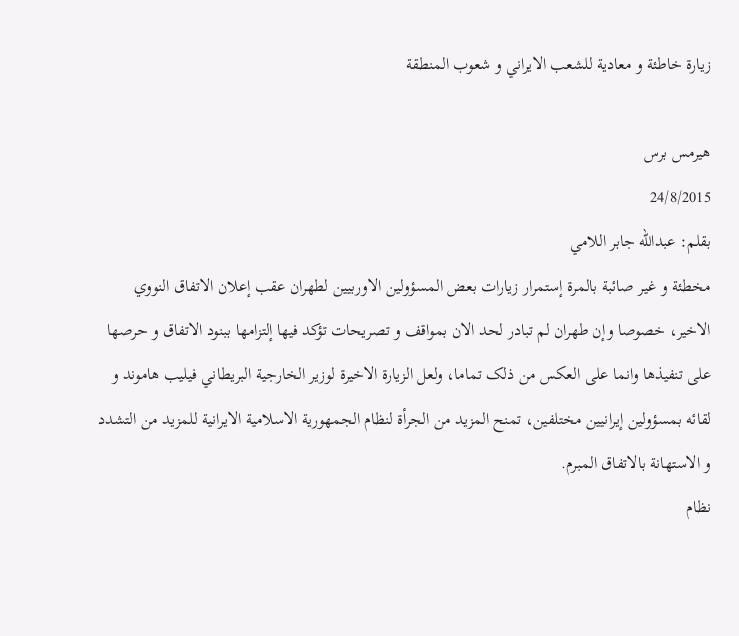زيارة خاطئة و معادية للشعب الايراني و شعوب المنطقة

هيرمس برس
24/8/2015
بقلم: عبدالله جابر اللامي
مخطئة و غير صائبة بالمرة إستمرار زيارات بعض المسؤولين الاوربيين لطهران عقب إعلان الاتفاق النووي الاخير، خصوصا وإن طهران لم تبادر لحد الان بمواقف و تصريحات تؤکد فيها إلتزامها ببنود الاتفاق و حرصها علی تنفيذها وانما علی العکس من ذلک تماما، ولعل الزيارة الاخيرة لوزير الخارجية البريطاني فيليب هاموند و لقائه بمسؤولين إيرانيين مختلفين، تمنح المزيد من الجرأة لنظام الجمهورية الاسلامية الايرانية للمزيد من التشدد و الاستهانة بالاتفاق المبرم.
نظام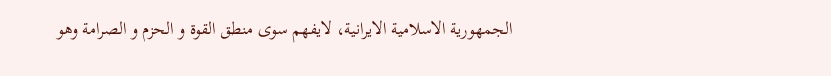الجمهورية الاسلامية الايرانية، لايفهم سوی منطق القوة و الحزم و الصرامة وهو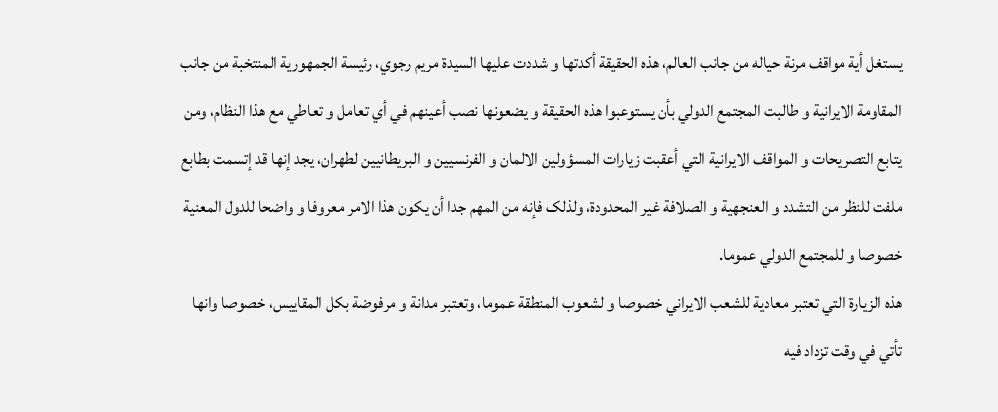يستغل أية مواقف مرنة حياله من جانب العالم، هذه الحقيقة أکدتها و شددت عليها السيدة مريم رجوي، رئيسة الجمهورية المنتخبة من جانب المقاومة الايرانية و طالبت المجتمع الدولي بأن يستوعبوا هذه الحقيقة و يضعونها نصب أعينهم في أي تعامل و تعاطي مع هذا النظام، ومن يتابع التصريحات و المواقف الايرانية التي أعقبت زيارات المسؤولين الالمان و الفرنسيين و البريطانيين لطهران، يجد إنها قد إتسمت بطابع ملفت للنظر من التشدد و العنجهية و الصلافة غير المحدودة، ولذلک فإنه من المهم جدا أن يکون هذا الامر معروفا و واضحا للدول المعنية خصوصا و للمجتمع الدولي عموما.
هذه الزيارة التي تعتبر معادية للشعب الايراني خصوصا و لشعوب المنطقة عموما، وتعتبر مدانة و مرفوضة بکل المقاييس، خصوصا وانها تأتي في وقت تزداد فيه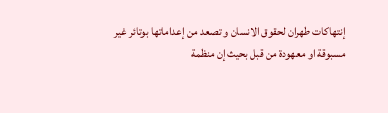إنتهاکات طهران لحقوق الانسان و تصعد من إعداماتها بوتائر غير مسبوقة او معهودة من قبل بحيث إن منظمة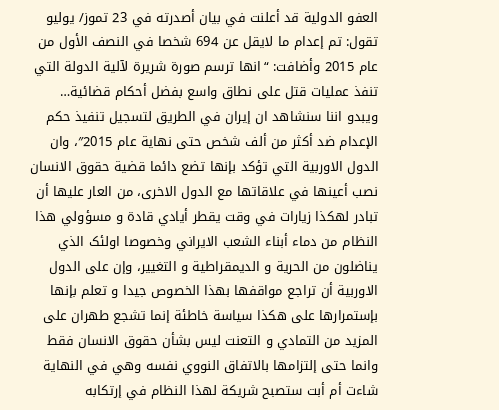العفو الدولية قد أعلنت في بيان أصدرته في 23 تموز/ يوليو تقول: تم إعدام ما لايقل عن 694 شخصا في النصف الأول من عام 2015 وأضافت: “انها ترسم صورة شريرة لآلية الدولة التي تنفذ عمليات قتل علی نطاق واسع بفضل أحکام قضائية… ويبدو اننا سنشاهد ان إيران في الطريق لتسجيل تنفيذ حکم الإعدام ضد أکثر من ألف شخص حتی نهاية عام 2015″، وان الدول الاوربية التي تؤکد بإنها تضع دائما قضية حقوق الانسان نصب أعينها في علاقاتها مع الدول الاخری، من العار عليها أن تبادر لهکذا زيارات في وقت يقطر أيادي قادة و مسؤولي هذا النظام من دماء أبناء الشعب الايراني وخصوصا اولئک الذي يناضلون من الحرية و الديمقراطية و التغيير، وإن علی الدول الاوربية أن تراجع مواقفها بهذا الخصوص جيدا و تعلم بإنها بإستمرارها علی هکذا سياسة خاطئة إنما تشجع طهران علی المزيد من التمادي و التعنت ليس بشأن حقوق الانسان فقط وانما حتی إلتزامها بالاتفاق النووي نفسه وهي في النهاية شاءت أم أبت ستصبح شريکة لهذا النظام في إرتکابه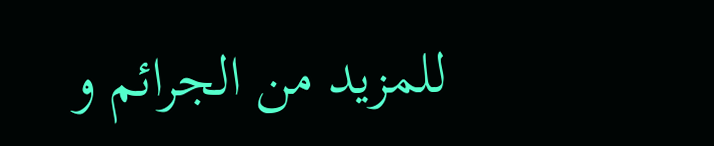للمزيد من الجرائم و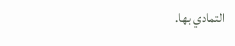التمادي بها.